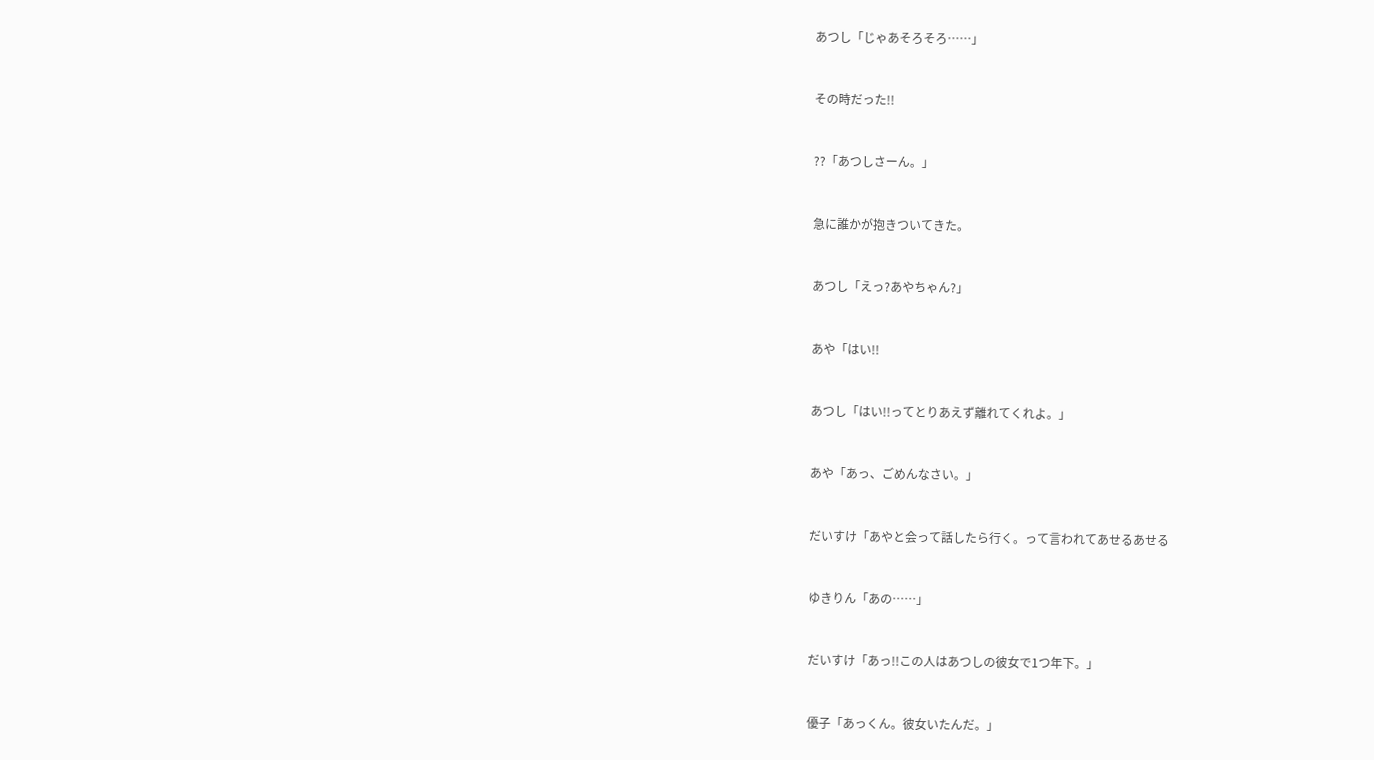あつし「じゃあそろそろ……」


その時だった!!


??「あつしさーん。」


急に誰かが抱きついてきた。


あつし「えっ?あやちゃん?」


あや「はい!!


あつし「はい!!ってとりあえず離れてくれよ。」


あや「あっ、ごめんなさい。」


だいすけ「あやと会って話したら行く。って言われてあせるあせる


ゆきりん「あの……」


だいすけ「あっ!!この人はあつしの彼女で1つ年下。」


優子「あっくん。彼女いたんだ。」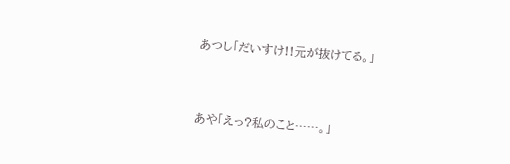あつし「だいすけ!!元が抜けてる。」


あや「えっ?私のこと……。」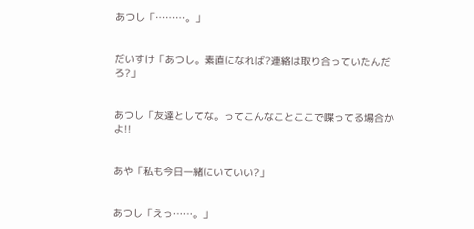あつし「………。」


だいすけ「あつし。素直になれば?連絡は取り合っていたんだろ?」


あつし「友達としてな。ってこんなことここで喋ってる場合かよ!!


あや「私も今日一緒にいていい?」


あつし「えっ……。」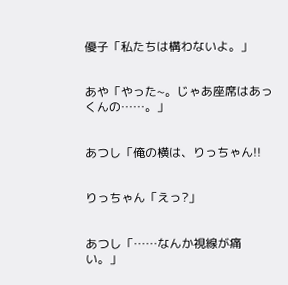優子「私たちは構わないよ。」


あや「やった~。じゃあ座席はあっくんの……。」


あつし「俺の横は、りっちゃん!!


りっちゃん「えっ?」


あつし「……なんか視線が痛い。」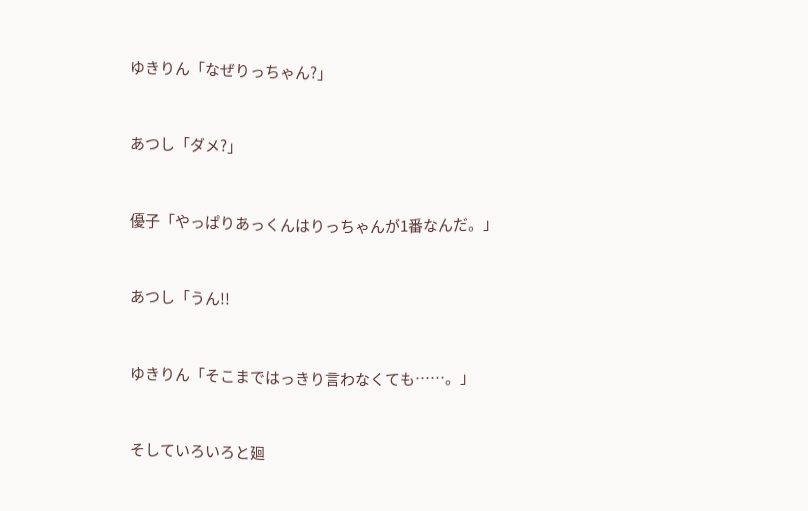ゆきりん「なぜりっちゃん?」


あつし「ダメ?」


優子「やっぱりあっくんはりっちゃんが1番なんだ。」


あつし「うん!!


ゆきりん「そこまではっきり言わなくても……。」


そしていろいろと廻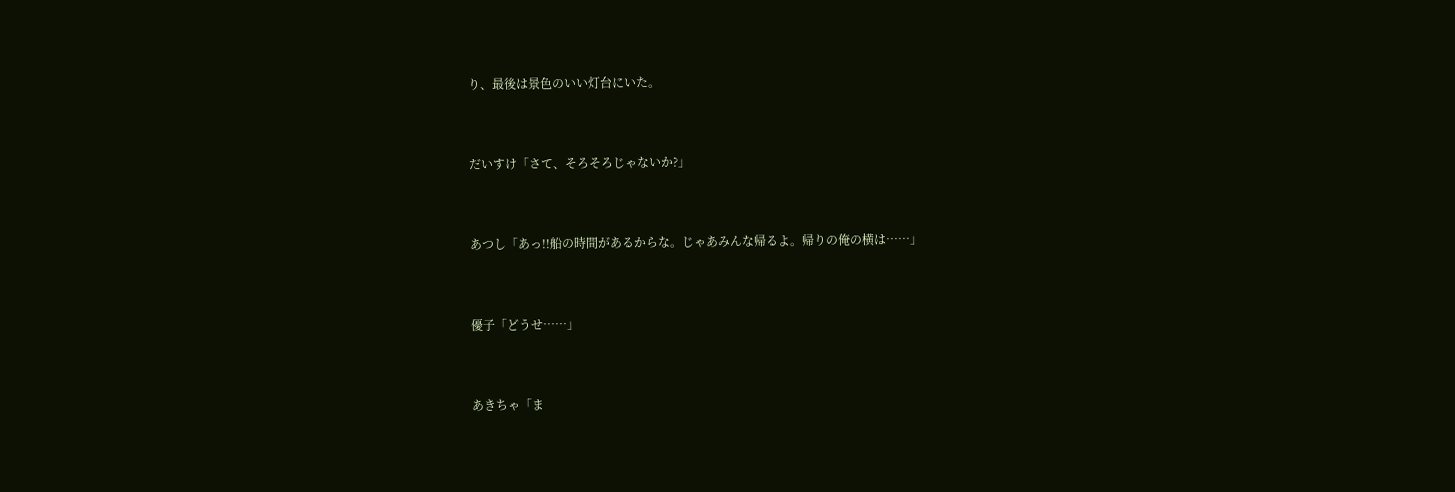り、最後は景色のいい灯台にいた。


だいすけ「さて、そろそろじゃないか?」


あつし「あっ!!船の時間があるからな。じゃあみんな帰るよ。帰りの俺の横は……」


優子「どうせ……」


あきちゃ「ま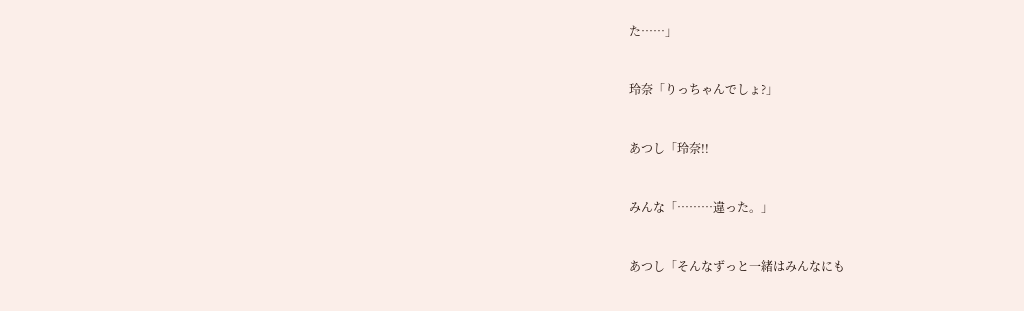た……」


玲奈「りっちゃんでしょ?」


あつし「玲奈!!


みんな「………違った。」


あつし「そんなずっと一緒はみんなにも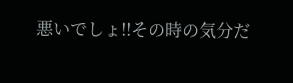悪いでしょ!!その時の気分だ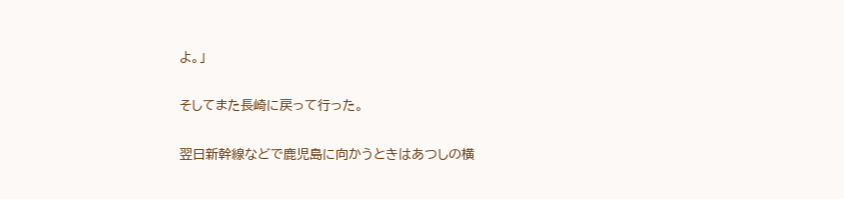よ。」


そしてまた長崎に戻って行った。


翌日新幹線などで鹿児島に向かうときはあつしの横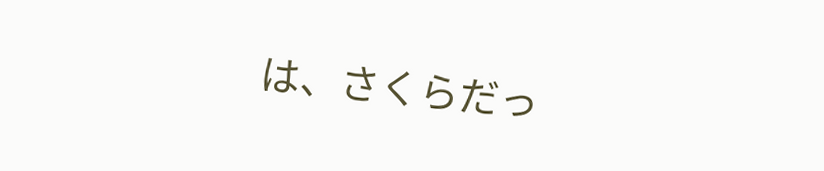は、さくらだっ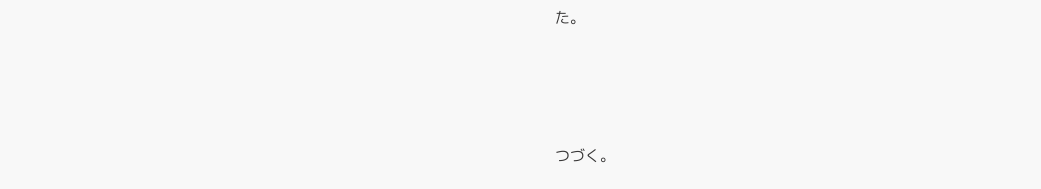た。





つづく。